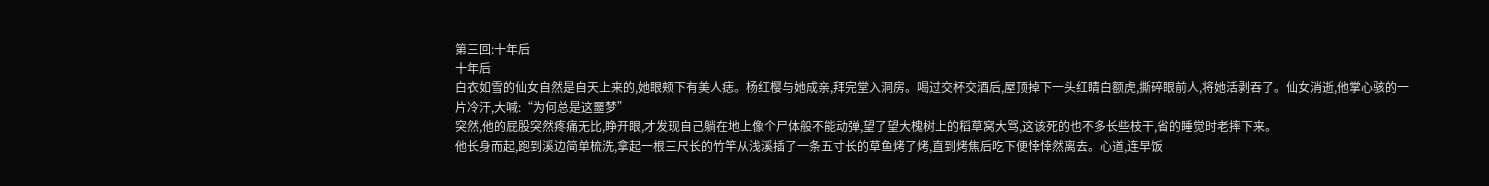第三回:十年后
十年后
白衣如雪的仙女自然是自天上来的,她眼颊下有美人痣。杨红樱与她成亲,拜完堂入洞房。喝过交杯交酒后,屋顶掉下一头红睛白额虎,撕碎眼前人,将她活剥吞了。仙女消逝,他掌心骇的一片冷汗,大喊:“为何总是这噩梦”
突然,他的屁股突然疼痛无比,睁开眼,才发现自己躺在地上像个尸体般不能动弹,望了望大槐树上的稻草窝大骂,这该死的也不多长些枝干,省的睡觉时老摔下来。
他长身而起,跑到溪边简单梳洗,拿起一根三尺长的竹竿从浅溪插了一条五寸长的草鱼烤了烤,直到烤焦后吃下便悻悻然离去。心道,连早饭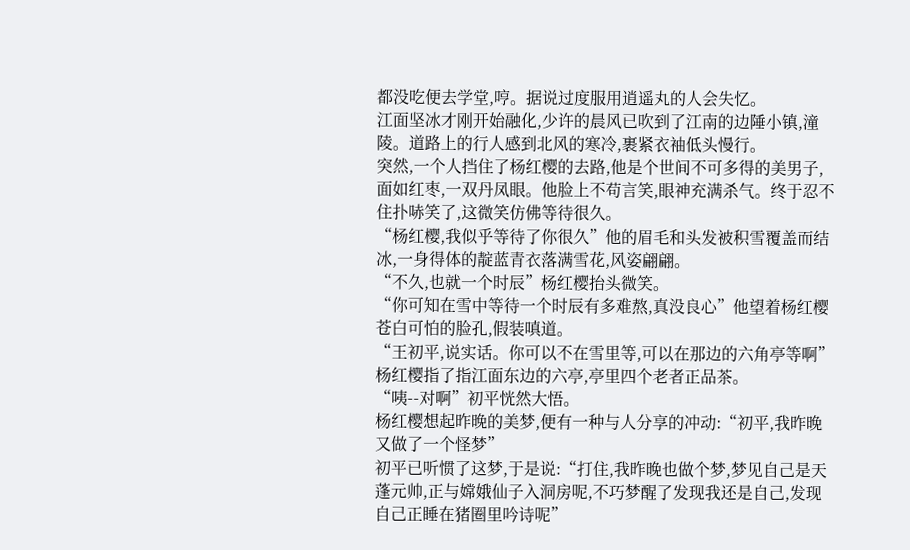都没吃便去学堂,哼。据说过度服用逍遥丸的人会失忆。
江面坚冰才刚开始融化,少许的晨风已吹到了江南的边陲小镇,潼陵。道路上的行人感到北风的寒冷,裹紧衣袖低头慢行。
突然,一个人挡住了杨红樱的去路,他是个世间不可多得的美男子,面如红枣,一双丹凤眼。他脸上不苟言笑,眼神充满杀气。终于忍不住扑哧笑了,这微笑仿佛等待很久。
“杨红樱,我似乎等待了你很久”他的眉毛和头发被积雪覆盖而结冰,一身得体的靛蓝青衣落满雪花,风姿翩翩。
“不久,也就一个时辰”杨红樱抬头微笑。
“你可知在雪中等待一个时辰有多难熬,真没良心”他望着杨红樱苍白可怕的脸孔,假装嗔道。
“王初平,说实话。你可以不在雪里等,可以在那边的六角亭等啊”杨红樱指了指江面东边的六亭,亭里四个老者正品茶。
“咦--对啊”初平恍然大悟。
杨红樱想起昨晚的美梦,便有一种与人分享的冲动:“初平,我昨晚又做了一个怪梦”
初平已听惯了这梦,于是说:“打住,我昨晚也做个梦,梦见自己是天蓬元帅,正与嫦娥仙子入洞房呢,不巧梦醒了发现我还是自己,发现自己正睡在猪圈里吟诗呢”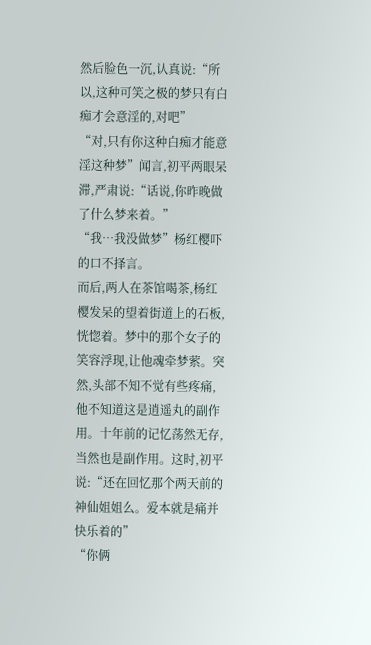然后脸色一沉,认真说:“所以,这种可笑之极的梦只有白痴才会意淫的,对吧”
“对,只有你这种白痴才能意淫这种梦”闻言,初平两眼呆滞,严肃说:“话说,你昨晚做了什么梦来着。”
“我…我没做梦”杨红樱吓的口不择言。
而后,两人在茶馆喝茶,杨红樱发呆的望着街道上的石板,恍惚着。梦中的那个女子的笑容浮现,让他魂牵梦萦。突然,头部不知不觉有些疼痛,他不知道这是逍遥丸的副作用。十年前的记忆荡然无存,当然也是副作用。这时,初平说:“还在回忆那个两天前的神仙姐姐么。爱本就是痛并快乐着的”
“你俩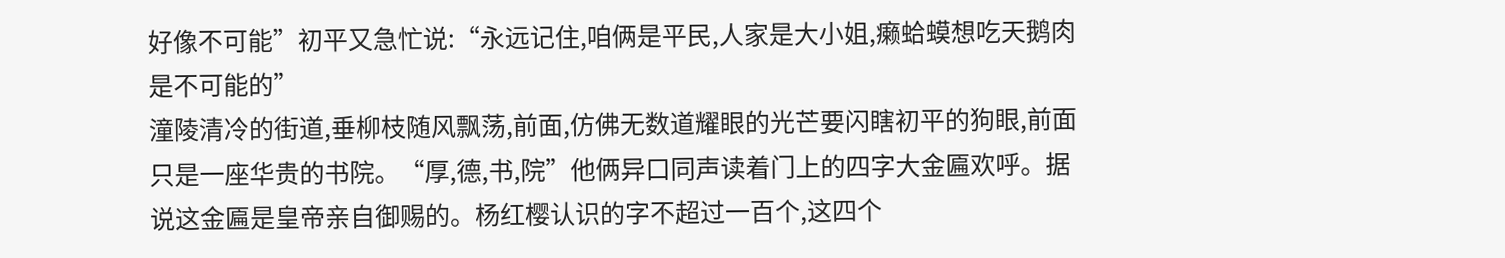好像不可能”初平又急忙说:“永远记住,咱俩是平民,人家是大小姐,癞蛤蟆想吃天鹅肉是不可能的”
潼陵清冷的街道,垂柳枝随风飘荡,前面,仿佛无数道耀眼的光芒要闪瞎初平的狗眼,前面只是一座华贵的书院。“厚,德,书,院”他俩异口同声读着门上的四字大金匾欢呼。据说这金匾是皇帝亲自御赐的。杨红樱认识的字不超过一百个,这四个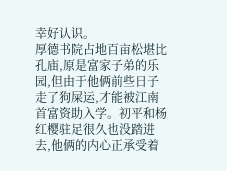幸好认识。
厚德书院占地百亩松堪比孔庙,原是富家子弟的乐园,但由于他俩前些日子走了狗屎运,才能被江南首富资助入学。初平和杨红樱驻足很久也没踏进去,他俩的内心正承受着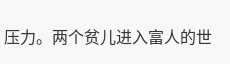压力。两个贫儿进入富人的世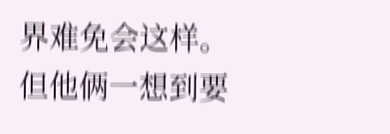界难免会这样。
但他俩一想到要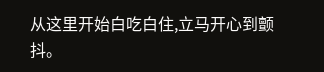从这里开始白吃白住,立马开心到颤抖。